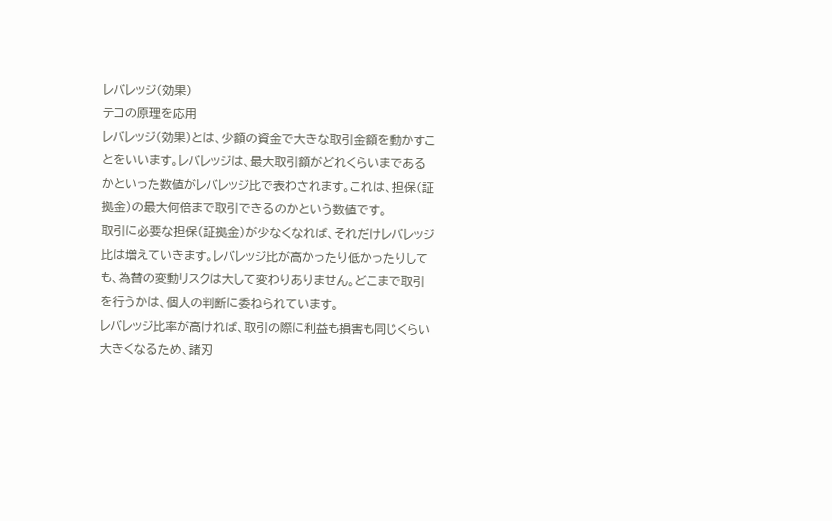レバレッジ(効果)
テコの原理を応用
レバレッジ(効果)とは、少額の資金で大きな取引金額を動かすことをいいます。レバレッジは、最大取引額がどれくらいまであるかといった数値がレバレッジ比で表わされます。これは、担保(証拠金)の最大何倍まで取引できるのかという数値です。
取引に必要な担保(証拠金)が少なくなれば、それだけレバレッジ比は増えていきます。レバレッジ比が高かったり低かったりしても、為替の変動リスクは大して変わりありません。どこまで取引を行うかは、個人の判断に委ねられています。
レバレッジ比率が高ければ、取引の際に利益も損害も同じくらい大きくなるため、諸刃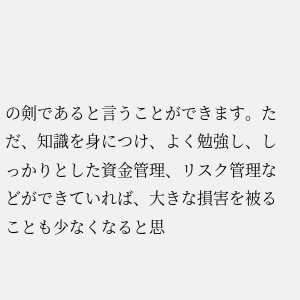の剣であると言うことができます。ただ、知識を身につけ、よく勉強し、しっかりとした資金管理、リスク管理などができていれば、大きな損害を被ることも少なくなると思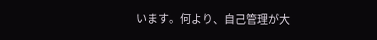います。何より、自己管理が大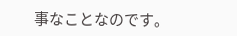事なことなのです。